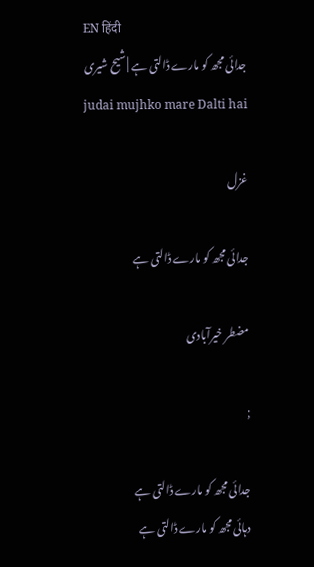EN हिंदी
جدائی مجھ کو مارے ڈالتی ہے | شیح شیری
judai mujhko mare Dalti hai

غزل

جدائی مجھ کو مارے ڈالتی ہے

مضطر خیرآبادی

;

جدائی مجھ کو مارے ڈالتی ہے
دہائی مجھ کو مارے ڈالتی ہے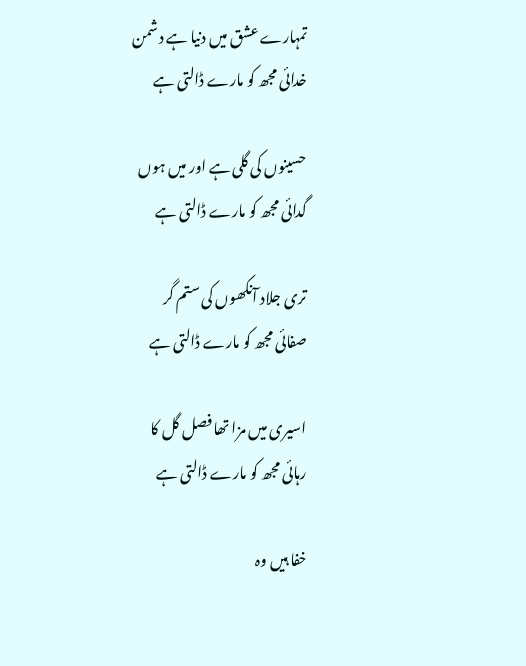تمہارے عشق میں دنیا ہے دشمن
خدائی مجھ کو مارے ڈالتی ہے

حسینوں کی گلی ہے اور میں ہوں
گدائی مجھ کو مارے ڈالتی ہے

تری جلاد آنکھوں کی ستم گر
صفائی مجھ کو مارے ڈالتی ہے

اسیری میں مزا تھا فصل گل کا
رہائی مجھ کو مارے ڈالتی ہے

خفا ہیں وہ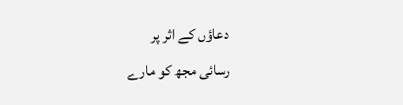دعاؤں کے اثر پر
رسائی مجھ کو مارے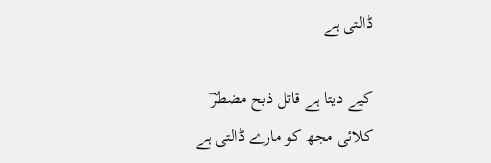ڈالتی ہے

کیے دیتا ہے قاتل ذبح مضطرؔ
کلائی مجھ کو مارے ڈالتی ہے